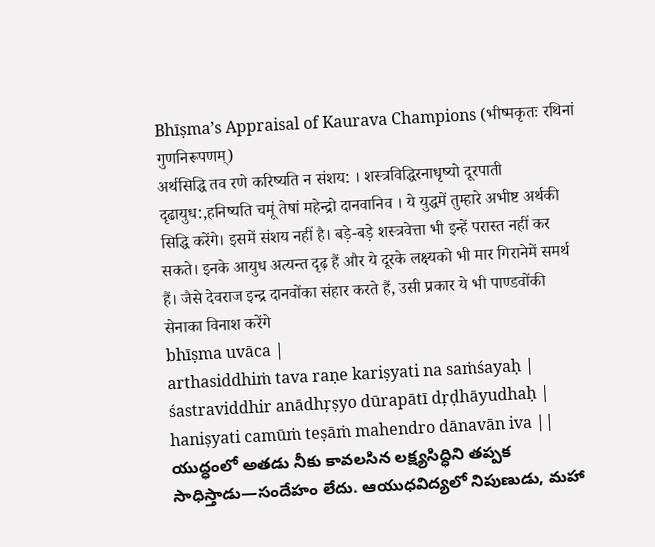Bhīṣma’s Appraisal of Kaurava Champions (भीष्मकृतः रथिनां गुणनिरूपणम्)
अर्थसिद्धि तव रणे करिष्यति न संशय: । शस्त्रविद्धिरनाधृष्यो दूरपाती दृढायुध:,हनिष्यति चमूं तेषां महेन्द्रो दानवानिव । ये युद्धमें तुम्हारे अभीष्ट अर्थकी सिद्धि करेंगे। इसमें संशय नहीं है। बड़े-बड़े शस्त्रवेत्ता भी इन्हें परास्त नहीं कर सकते। इनके आयुध अत्यन्त दृढ़ हैं और ये दूरके लक्ष्यको भी मार गिरानेमें समर्थ हैं। जैसे देवराज इन्द्र दानवोंका संहार करते हैं, उसी प्रकार ये भी पाण्डवोंकी सेनाका विनाश करेंगे
bhīṣma uvāca |
arthasiddhiṁ tava raṇe kariṣyati na saṁśayaḥ |
śastraviddhir anādhṛṣyo dūrapātī dṛḍhāyudhaḥ |
haniṣyati camūṁ teṣāṁ mahendro dānavān iva ||
యుద్ధంలో అతడు నీకు కావలసిన లక్ష్యసిద్ధిని తప్పక సాధిస్తాడు—సందేహం లేదు. ఆయుధవిద్యలో నిపుణుడు, మహా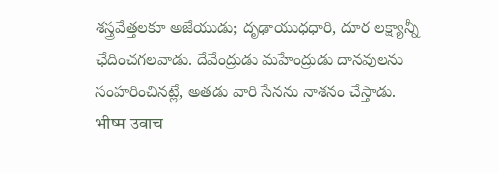శస్త్రవేత్తలకూ అజేయుడు; దృఢాయుధధారి, దూర లక్ష్యాన్నీ ఛేదించగలవాడు. దేవేంద్రుడు మహేంద్రుడు దానవులను సంహరించినట్లే, అతడు వారి సేనను నాశనం చేస్తాడు.
भीष्म उवाच